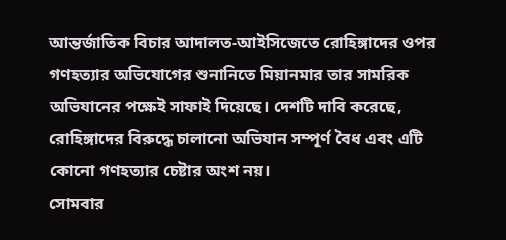আন্তর্জাতিক বিচার আদালত-আইসিজেতে রোহিঙ্গাদের ওপর গণহত্যার অভিযোগের শুনানিতে মিয়ানমার তার সামরিক অভিযানের পক্ষেই সাফাই দিয়েছে। দেশটি দাবি করেছে, রোহিঙ্গাদের বিরুদ্ধে চালানো অভিযান সম্পূর্ণ বৈধ এবং এটি কোনো গণহত্যার চেষ্টার অংশ নয়।
সোমবার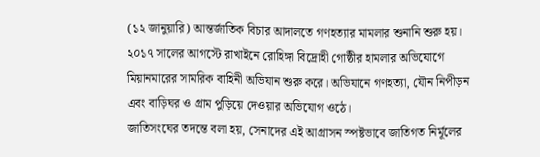(১২ জানুয়ারি) আন্তর্জাতিক বিচার আদালতে গণহত্যার মামলার শুনানি শুরু হয়। ২০১৭ সালের আগস্টে রাখাইনে রোহিঙ্গা বিদ্রোহী গোষ্ঠীর হামলার অভিযোগে মিয়ানমারের সামরিক বাহিনী অভিযান শুরু করে। অভিযানে গণহত্যা, যৌন নিপীড়ন এবং বাড়িঘর ও গ্রাম পুড়িয়ে দেওয়ার অভিযোগ ওঠে।
জাতিসংঘের তদন্তে বলা হয়, সেনাদের এই আগ্রাসন স্পষ্টভাবে জাতিগত নির্মূলের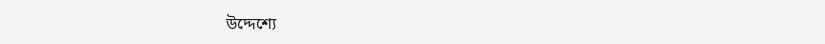উদ্দেশ্যে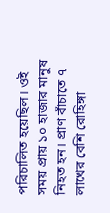পরিচালিত হয়েছিল। ওই সময় প্রায় ১০ হাজার মানুষ নিহত হন। প্রাণ বাঁচাতে ৭ লাখের বেশি রোহিঙ্গা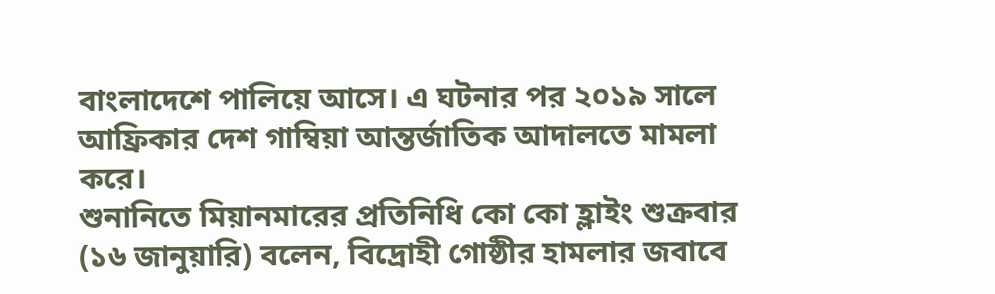বাংলাদেশে পালিয়ে আসে। এ ঘটনার পর ২০১৯ সালে আফ্রিকার দেশ গাম্বিয়া আন্তর্জাতিক আদালতে মামলা করে।
শুনানিতে মিয়ানমারের প্রতিনিধি কো কো হ্লাইং শুক্রবার (১৬ জানুয়ারি) বলেন, বিদ্রোহী গোষ্ঠীর হামলার জবাবে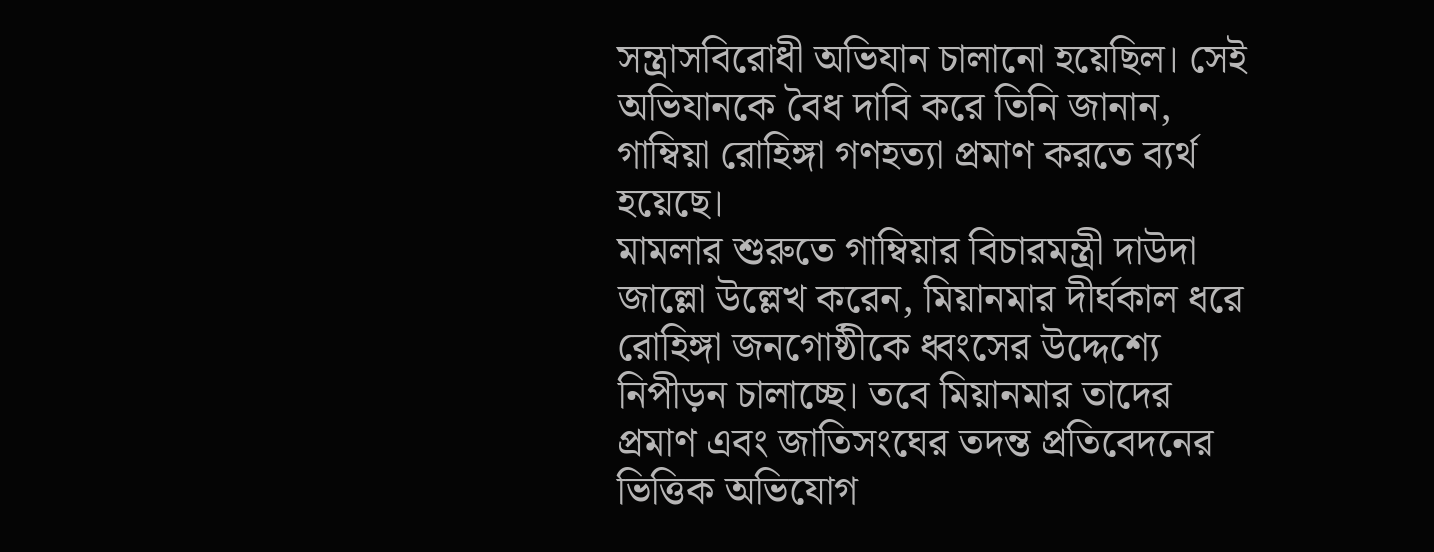সন্ত্রাসবিরোধী অভিযান চালানো হয়েছিল। সেই অভিযানকে বৈধ দাবি করে তিনি জানান, গাম্বিয়া রোহিঙ্গা গণহত্যা প্রমাণ করতে ব্যর্থ হয়েছে।
মামলার শুরুতে গাম্বিয়ার বিচারমন্ত্রী দাউদা জাল্লো উল্লেখ করেন, মিয়ানমার দীর্ঘকাল ধরে রোহিঙ্গা জনগোষ্ঠীকে ধ্বংসের উদ্দেশ্যে নিপীড়ন চালাচ্ছে। তবে মিয়ানমার তাদের প্রমাণ এবং জাতিসংঘের তদন্ত প্রতিবেদনের ভিত্তিক অভিযোগ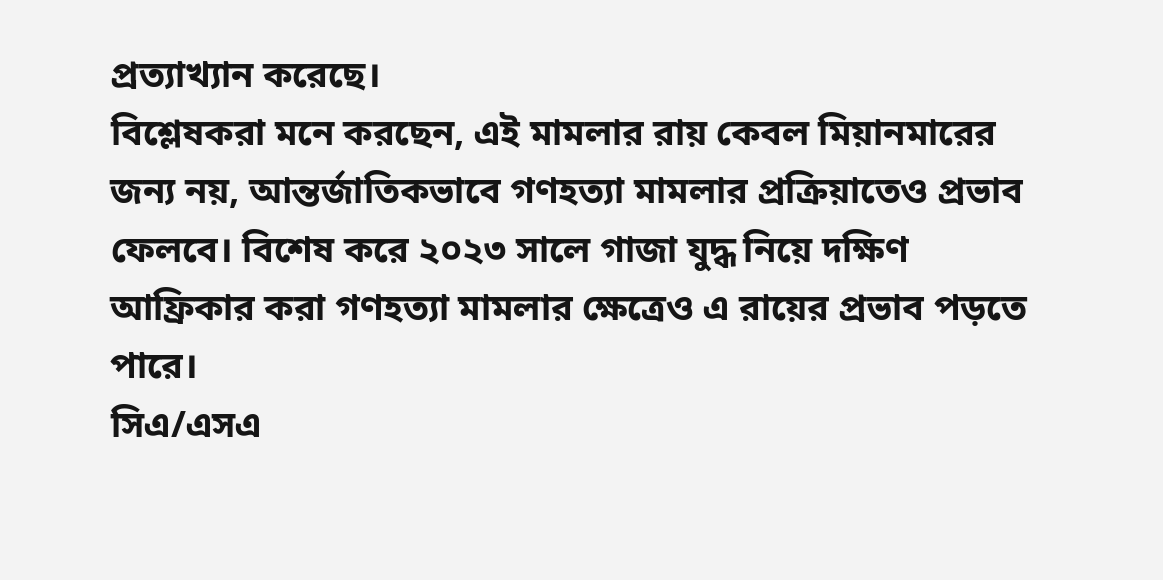প্রত্যাখ্যান করেছে।
বিশ্লেষকরা মনে করছেন, এই মামলার রায় কেবল মিয়ানমারের জন্য নয়, আন্তর্জাতিকভাবে গণহত্যা মামলার প্রক্রিয়াতেও প্রভাব ফেলবে। বিশেষ করে ২০২৩ সালে গাজা যুদ্ধ নিয়ে দক্ষিণ আফ্রিকার করা গণহত্যা মামলার ক্ষেত্রেও এ রায়ের প্রভাব পড়তে পারে।
সিএ/এসএ